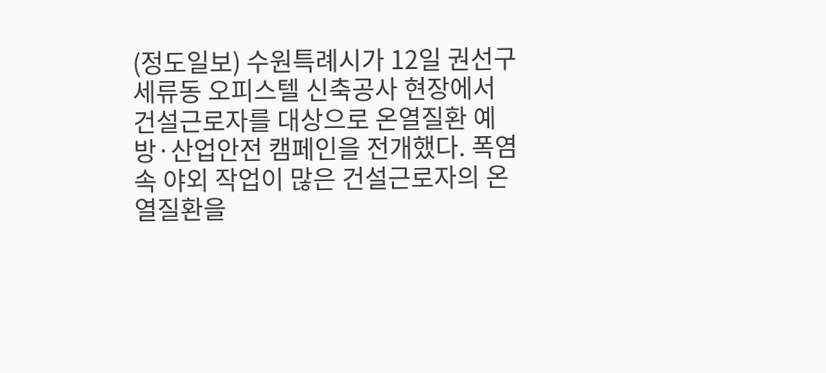(정도일보) 수원특례시가 12일 권선구 세류동 오피스텔 신축공사 현장에서 건설근로자를 대상으로 온열질환 예방·산업안전 캠페인을 전개했다. 폭염 속 야외 작업이 많은 건설근로자의 온열질환을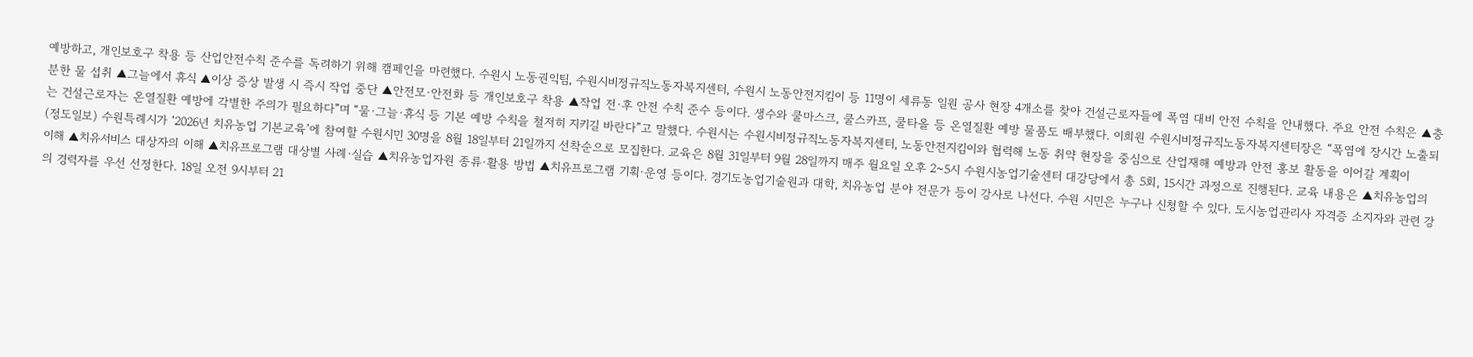예방하고, 개인보호구 착용 등 산업안전수칙 준수를 독려하기 위해 캠페인을 마련했다. 수원시 노동권익팀, 수원시비정규직노동자복지센터, 수원시 노동안전지킴이 등 11명이 세류동 일원 공사 현장 4개소를 찾아 건설근로자들에 폭염 대비 안전 수칙을 안내했다. 주요 안전 수칙은 ▲충분한 물 섭취 ▲그늘에서 휴식 ▲이상 증상 발생 시 즉시 작업 중단 ▲안전모·안전화 등 개인보호구 착용 ▲작업 전·후 안전 수칙 준수 등이다. 생수와 쿨마스크, 쿨스카프, 쿨타올 등 온열질환 예방 물품도 배부했다. 이희원 수원시비정규직노동자복지센터장은 “폭염에 장시간 노출되는 건설근로자는 온열질환 예방에 각별한 주의가 필요하다”며 “물·그늘·휴식 등 기본 예방 수칙을 철저히 지키길 바란다”고 말했다. 수원시는 수원시비정규직노동자복지센터, 노동안전지킴이와 협력해 노동 취약 현장을 중심으로 산업재해 예방과 안전 홍보 활동을 이어갈 계획이
(정도일보) 수원특례시가 ‘2026년 치유농업 기본교육’에 참여할 수원시민 30명을 8월 18일부터 21일까지 선착순으로 모집한다. 교육은 8월 31일부터 9월 28일까지 매주 월요일 오후 2~5시 수원시농업기술센터 대강당에서 총 5회, 15시간 과정으로 진행된다. 교육 내용은 ▲치유농업의 이해 ▲치유서비스 대상자의 이해 ▲치유프로그램 대상별 사례·실습 ▲치유농업자원 종류·활용 방법 ▲치유프로그램 기획·운영 등이다. 경기도농업기술원과 대학, 치유농업 분야 전문가 등이 강사로 나선다. 수원 시민은 누구나 신청할 수 있다. 도시농업관리사 자격증 소지자와 관련 강의 경력자를 우선 선정한다. 18일 오전 9시부터 21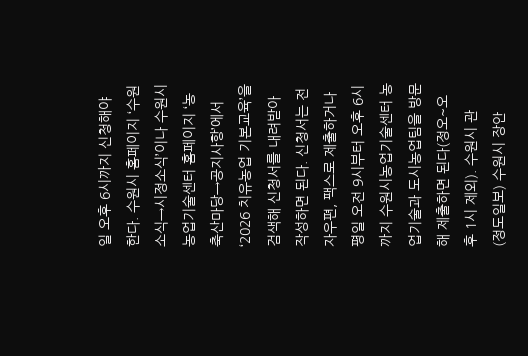일 오후 6시까지 신청해야 한다. 수원시 홈페이지 ‘수원소식→시정소식’이나 수원시농업기술센터 홈페이지 ‘농축산마당→공지사항’에서 ‘2026 치유농업 기본교육’을 검색해 신청서를 내려받아 작성하면 된다. 신청서는 전자우편, 팩스로 제출하거나 평일 오전 9시부터 오후 6시까지 수원시농업기술센터 농업기술과 도시농업팀을 방문해 제출하면 된다(정오~오후 1시 제외). 수원시 관
(정도일보) 수원시 장안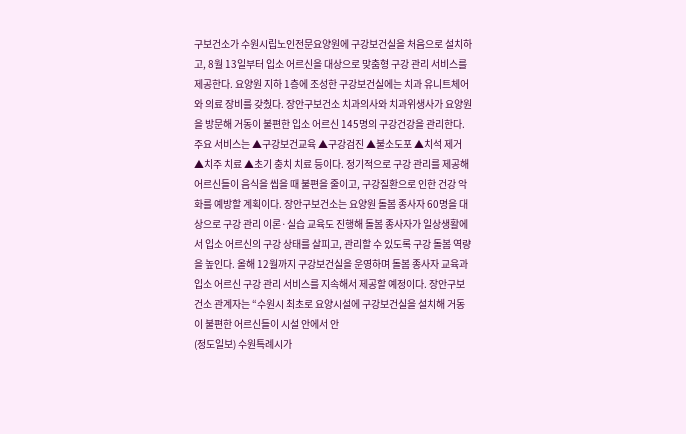구보건소가 수원시립노인전문요양원에 구강보건실을 처음으로 설치하고, 8월 13일부터 입소 어르신을 대상으로 맞춤형 구강 관리 서비스를 제공한다. 요양원 지하 1층에 조성한 구강보건실에는 치과 유니트체어와 의료 장비를 갖췄다. 장안구보건소 치과의사와 치과위생사가 요양원을 방문해 거동이 불편한 입소 어르신 145명의 구강건강을 관리한다. 주요 서비스는 ▲구강보건교육 ▲구강검진 ▲불소도포 ▲치석 제거 ▲치주 치료 ▲초기 충치 치료 등이다. 정기적으로 구강 관리를 제공해 어르신들이 음식을 씹을 때 불편을 줄이고, 구강질환으로 인한 건강 악화를 예방할 계획이다. 장안구보건소는 요양원 돌봄 종사자 60명을 대상으로 구강 관리 이론·실습 교육도 진행해 돌봄 종사자가 일상생활에서 입소 어르신의 구강 상태를 살피고, 관리할 수 있도록 구강 돌봄 역량을 높인다. 올해 12월까지 구강보건실을 운영하며 돌봄 종사자 교육과 입소 어르신 구강 관리 서비스를 지속해서 제공할 예정이다. 장안구보건소 관계자는 “수원시 최초로 요양시설에 구강보건실을 설치해 거동이 불편한 어르신들이 시설 안에서 안
(정도일보) 수원특례시가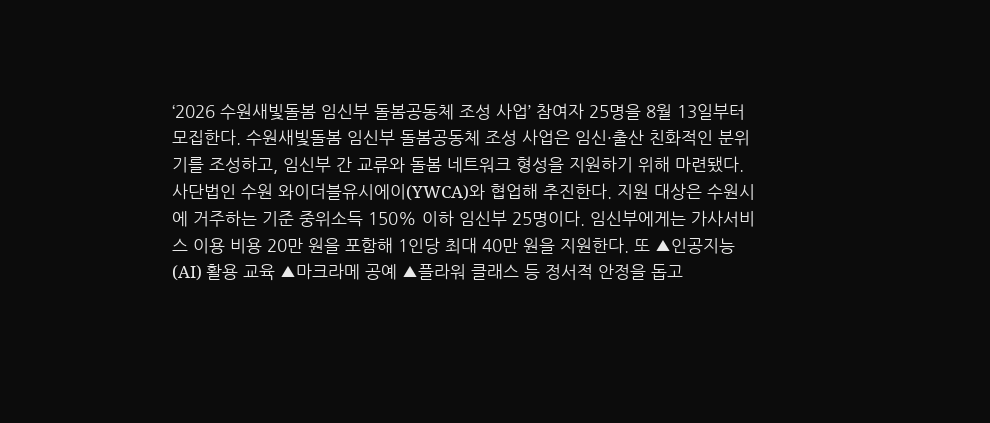‘2026 수원새빛돌봄 임신부 돌봄공동체 조성 사업’ 참여자 25명을 8월 13일부터 모집한다. 수원새빛돌봄 임신부 돌봄공동체 조성 사업은 임신·출산 친화적인 분위기를 조성하고, 임신부 간 교류와 돌봄 네트워크 형성을 지원하기 위해 마련됐다. 사단법인 수원 와이더블유시에이(YWCA)와 협업해 추진한다. 지원 대상은 수원시에 거주하는 기준 중위소득 150% 이하 임신부 25명이다. 임신부에게는 가사서비스 이용 비용 20만 원을 포함해 1인당 최대 40만 원을 지원한다. 또 ▲인공지능(AI) 활용 교육 ▲마크라메 공예 ▲플라워 클래스 등 정서적 안정을 돕고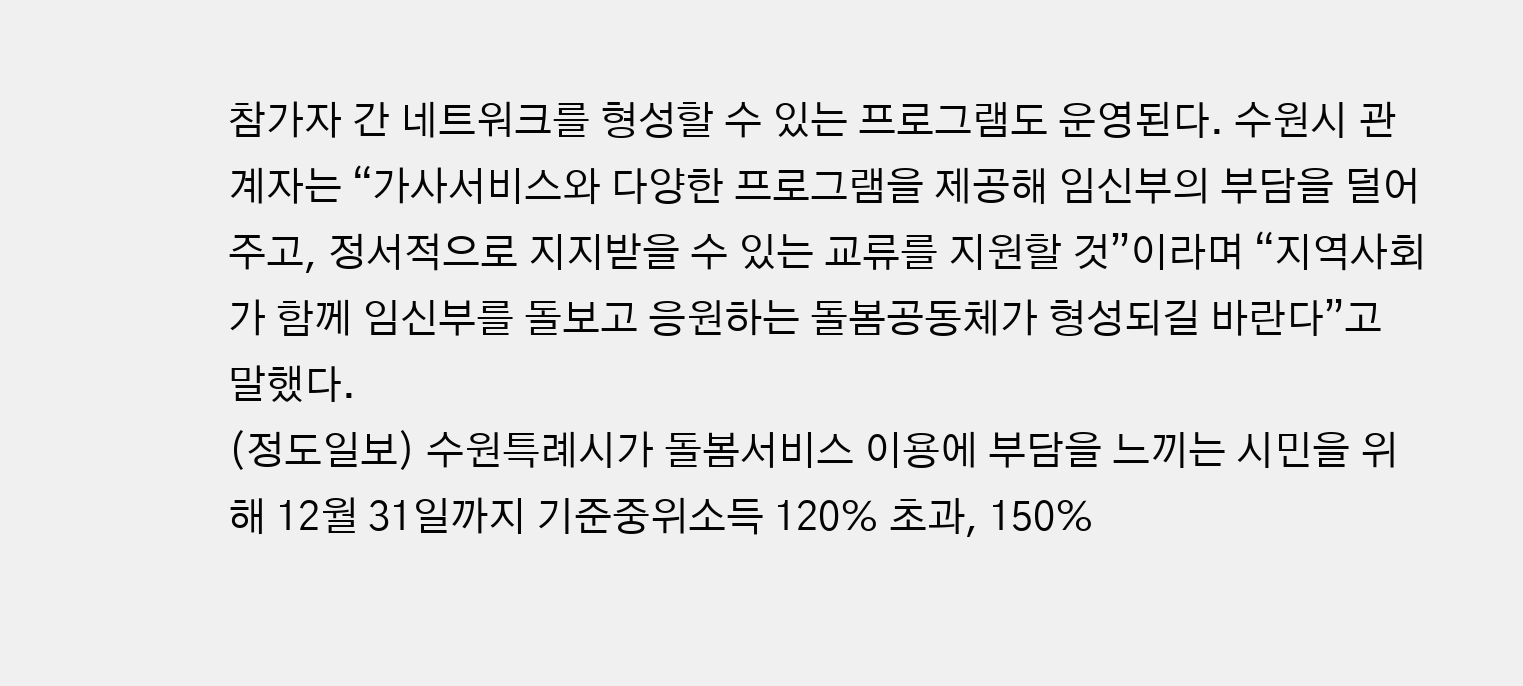참가자 간 네트워크를 형성할 수 있는 프로그램도 운영된다. 수원시 관계자는 “가사서비스와 다양한 프로그램을 제공해 임신부의 부담을 덜어주고, 정서적으로 지지받을 수 있는 교류를 지원할 것”이라며 “지역사회가 함께 임신부를 돌보고 응원하는 돌봄공동체가 형성되길 바란다”고 말했다.
(정도일보) 수원특례시가 돌봄서비스 이용에 부담을 느끼는 시민을 위해 12월 31일까지 기준중위소득 120% 초과, 150%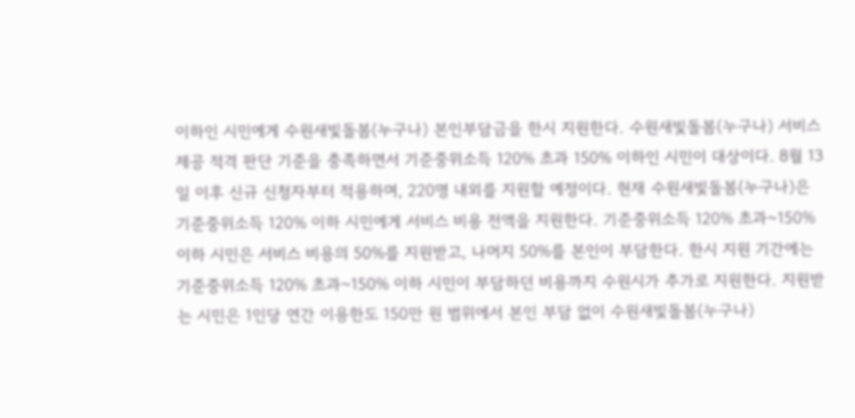이하인 시민에게 수원새빛돌봄(누구나) 본인부담금을 한시 지원한다. 수원새빛돌봄(누구나) 서비스 제공 적격 판단 기준을 충족하면서 기준중위소득 120% 초과 150% 이하인 시민이 대상이다. 8월 13일 이후 신규 신청자부터 적용하며, 220명 내외를 지원할 예정이다. 현재 수원새빛돌봄(누구나)은 기준중위소득 120% 이하 시민에게 서비스 비용 전액을 지원한다. 기준중위소득 120% 초과~150% 이하 시민은 서비스 비용의 50%를 지원받고, 나머지 50%를 본인이 부담한다. 한시 지원 기간에는 기준중위소득 120% 초과~150% 이하 시민이 부담하던 비용까지 수원시가 추가로 지원한다. 지원받는 시민은 1인당 연간 이용한도 150만 원 범위에서 본인 부담 없이 수원새빛돌봄(누구나)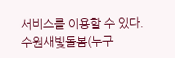서비스를 이용할 수 있다. 수원새빛돌봄(누구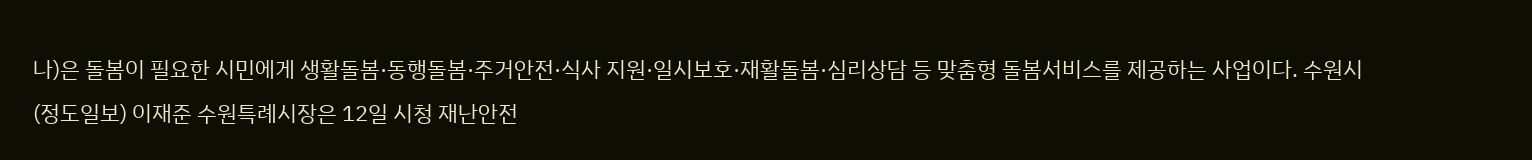나)은 돌봄이 필요한 시민에게 생활돌봄·동행돌봄·주거안전·식사 지원·일시보호·재활돌봄·심리상담 등 맞춤형 돌봄서비스를 제공하는 사업이다. 수원시
(정도일보) 이재준 수원특례시장은 12일 시청 재난안전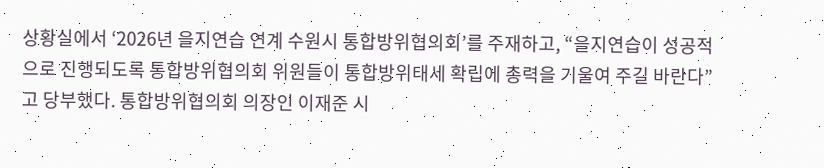상황실에서 ‘2026년 을지연습 연계 수원시 통합방위협의회’를 주재하고, “을지연습이 성공적으로 진행되도록 통합방위협의회 위원들이 통합방위태세 확립에 총력을 기울여 주길 바란다”고 당부했다. 통합방위협의회 의장인 이재준 시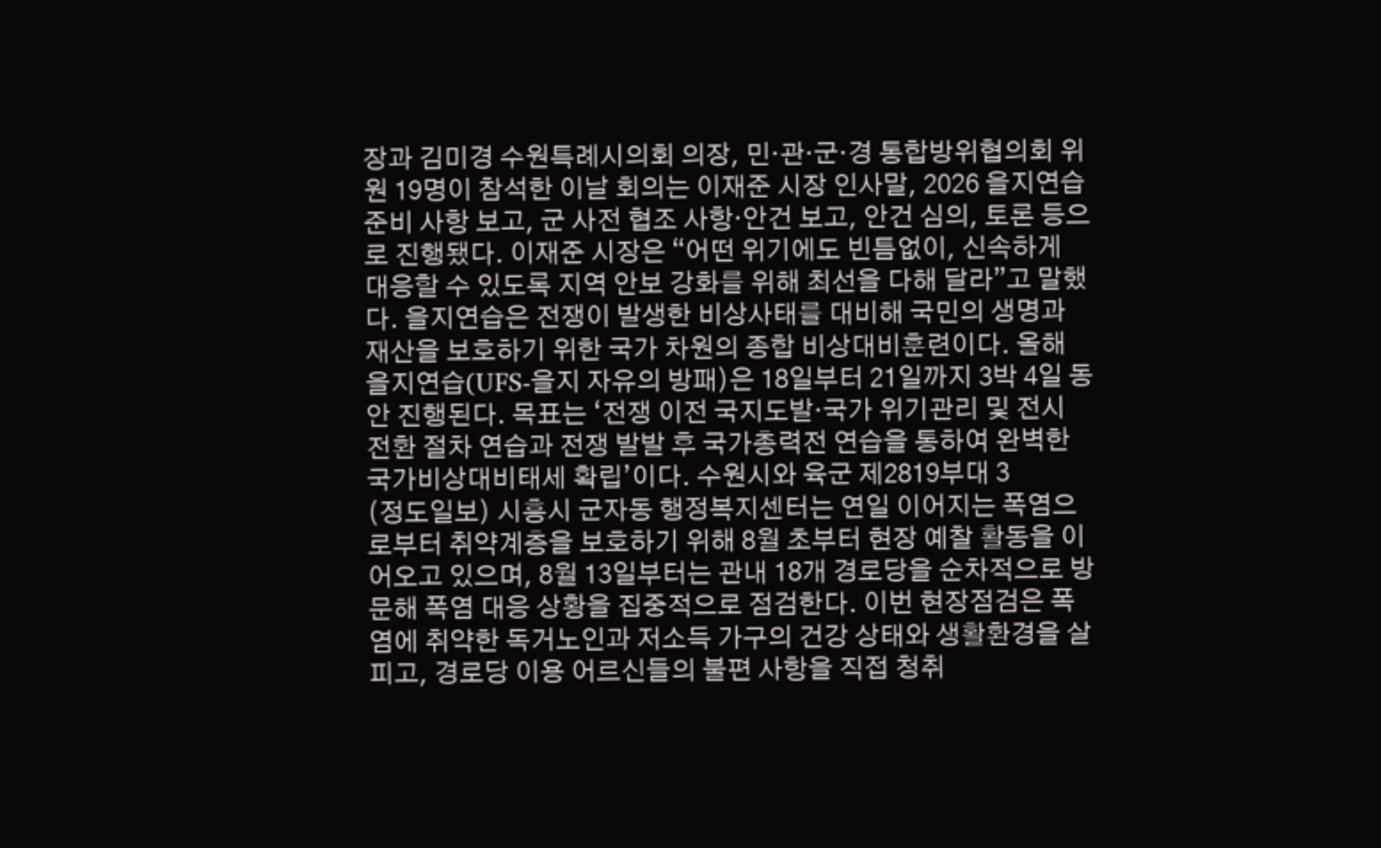장과 김미경 수원특례시의회 의장, 민·관·군·경 통합방위협의회 위원 19명이 참석한 이날 회의는 이재준 시장 인사말, 2026 을지연습 준비 사항 보고, 군 사전 협조 사항·안건 보고, 안건 심의, 토론 등으로 진행됐다. 이재준 시장은 “어떤 위기에도 빈틈없이, 신속하게 대응할 수 있도록 지역 안보 강화를 위해 최선을 다해 달라”고 말했다. 을지연습은 전쟁이 발생한 비상사태를 대비해 국민의 생명과 재산을 보호하기 위한 국가 차원의 종합 비상대비훈련이다. 올해 을지연습(UFS-을지 자유의 방패)은 18일부터 21일까지 3박 4일 동안 진행된다. 목표는 ‘전쟁 이전 국지도발·국가 위기관리 및 전시 전환 절차 연습과 전쟁 발발 후 국가총력전 연습을 통하여 완벽한 국가비상대비태세 확립’이다. 수원시와 육군 제2819부대 3
(정도일보) 시흥시 군자동 행정복지센터는 연일 이어지는 폭염으로부터 취약계층을 보호하기 위해 8월 초부터 현장 예찰 활동을 이어오고 있으며, 8월 13일부터는 관내 18개 경로당을 순차적으로 방문해 폭염 대응 상황을 집중적으로 점검한다. 이번 현장점검은 폭염에 취약한 독거노인과 저소득 가구의 건강 상태와 생활환경을 살피고, 경로당 이용 어르신들의 불편 사항을 직접 청취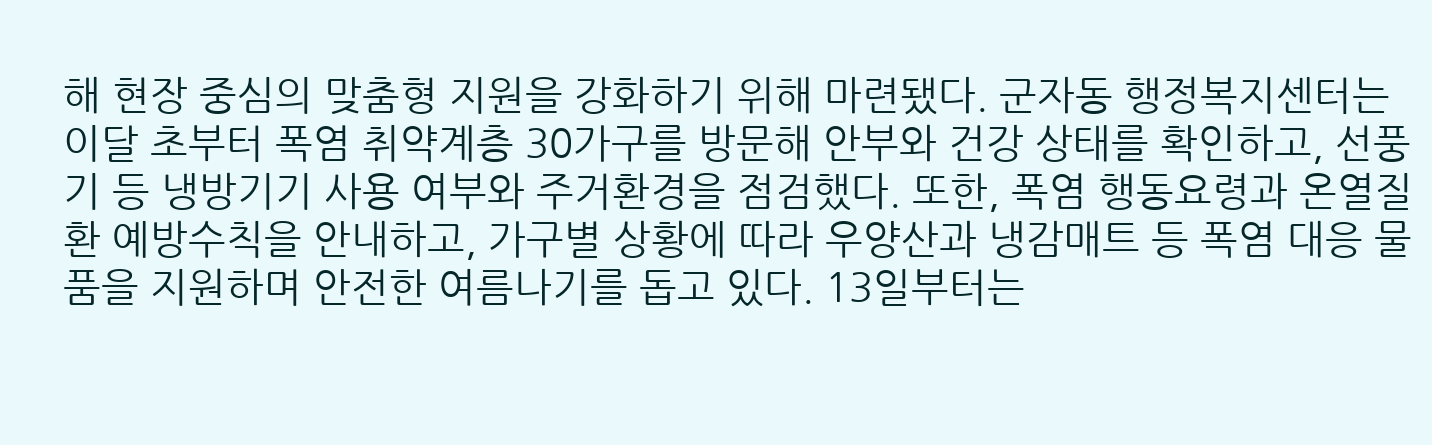해 현장 중심의 맞춤형 지원을 강화하기 위해 마련됐다. 군자동 행정복지센터는 이달 초부터 폭염 취약계층 30가구를 방문해 안부와 건강 상태를 확인하고, 선풍기 등 냉방기기 사용 여부와 주거환경을 점검했다. 또한, 폭염 행동요령과 온열질환 예방수칙을 안내하고, 가구별 상황에 따라 우양산과 냉감매트 등 폭염 대응 물품을 지원하며 안전한 여름나기를 돕고 있다. 13일부터는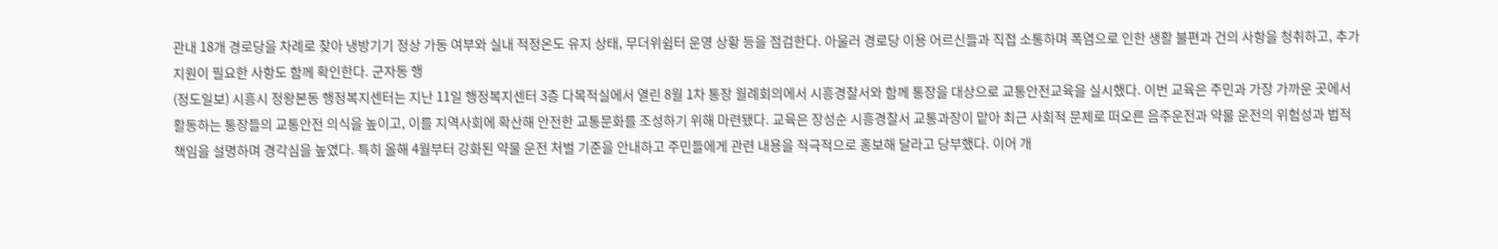관내 18개 경로당을 차례로 찾아 냉방기기 정상 가동 여부와 실내 적정온도 유지 상태, 무더위쉼터 운영 상황 등을 점검한다. 아울러 경로당 이용 어르신들과 직접 소통하며 폭염으로 인한 생활 불편과 건의 사항을 청취하고, 추가 지원이 필요한 사항도 함께 확인한다. 군자동 행
(정도일보) 시흥시 정왕본동 행정복지센터는 지난 11일 행정복지센터 3층 다목적실에서 열린 8월 1차 통장 월례회의에서 시흥경찰서와 함께 통장을 대상으로 교통안전교육을 실시했다. 이번 교육은 주민과 가장 가까운 곳에서 활동하는 통장들의 교통안전 의식을 높이고, 이를 지역사회에 확산해 안전한 교통문화를 조성하기 위해 마련됐다. 교육은 장성순 시흥경찰서 교통과장이 맡아 최근 사회적 문제로 떠오른 음주운전과 약물 운전의 위험성과 법적 책임을 설명하며 경각심을 높였다. 특히 올해 4월부터 강화된 약물 운전 처벌 기준을 안내하고 주민들에게 관련 내용을 적극적으로 홍보해 달라고 당부했다. 이어 개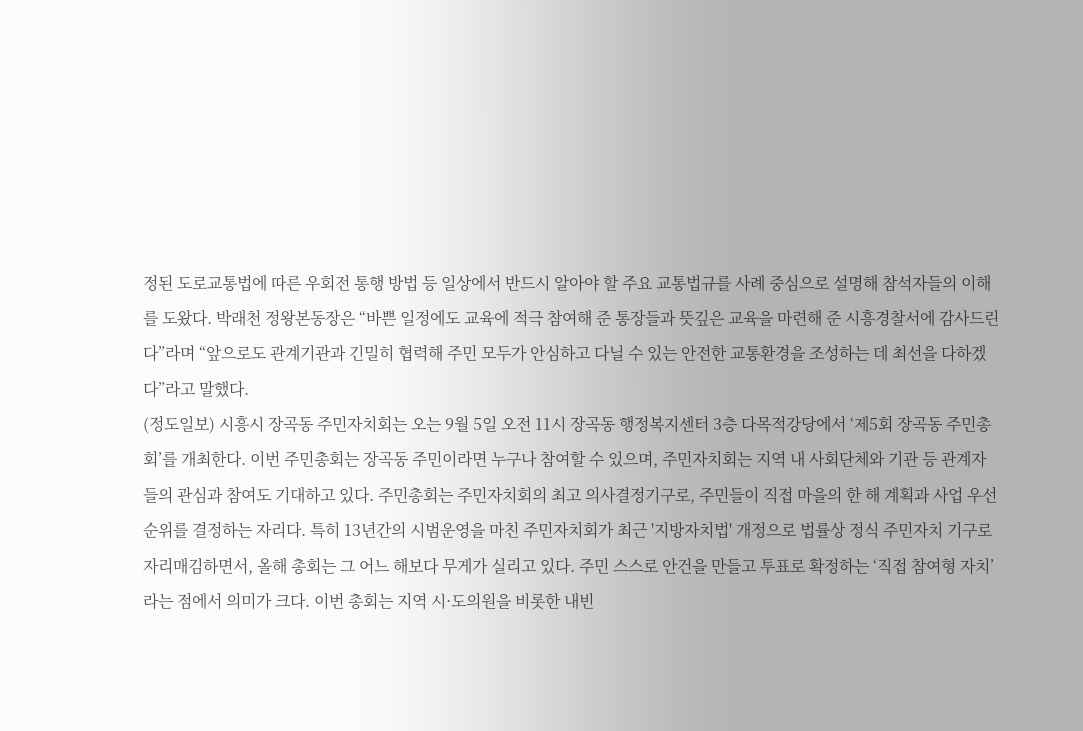정된 도로교통법에 따른 우회전 통행 방법 등 일상에서 반드시 알아야 할 주요 교통법규를 사례 중심으로 설명해 참석자들의 이해를 도왔다. 박래천 정왕본동장은 “바쁜 일정에도 교육에 적극 참여해 준 통장들과 뜻깊은 교육을 마련해 준 시흥경찰서에 감사드린다”라며 “앞으로도 관계기관과 긴밀히 협력해 주민 모두가 안심하고 다닐 수 있는 안전한 교통환경을 조성하는 데 최선을 다하겠다”라고 말했다.
(정도일보) 시흥시 장곡동 주민자치회는 오는 9월 5일 오전 11시 장곡동 행정복지센터 3층 다목적강당에서 ‘제5회 장곡동 주민총회’를 개최한다. 이번 주민총회는 장곡동 주민이라면 누구나 참여할 수 있으며, 주민자치회는 지역 내 사회단체와 기관 등 관계자들의 관심과 참여도 기대하고 있다. 주민총회는 주민자치회의 최고 의사결정기구로, 주민들이 직접 마을의 한 해 계획과 사업 우선순위를 결정하는 자리다. 특히 13년간의 시범운영을 마친 주민자치회가 최근 '지방자치법' 개정으로 법률상 정식 주민자치 기구로 자리매김하면서, 올해 총회는 그 어느 해보다 무게가 실리고 있다. 주민 스스로 안건을 만들고 투표로 확정하는 ‘직접 참여형 자치’라는 점에서 의미가 크다. 이번 총회는 지역 시·도의원을 비롯한 내빈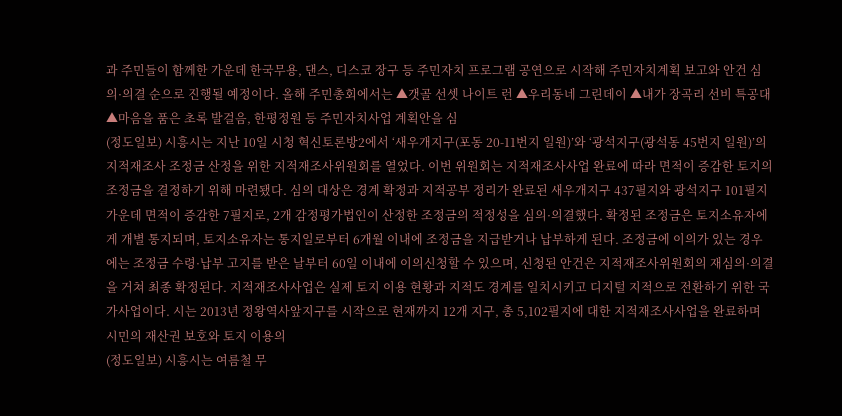과 주민들이 함께한 가운데 한국무용, 댄스, 디스코 장구 등 주민자치 프로그램 공연으로 시작해 주민자치계획 보고와 안건 심의·의결 순으로 진행될 예정이다. 올해 주민총회에서는 ▲갯골 선셋 나이트 런 ▲우리동네 그린데이 ▲내가 장곡리 선비 특공대 ▲마음을 품은 초록 발걸음, 한평정원 등 주민자치사업 계획안을 심
(정도일보) 시흥시는 지난 10일 시청 혁신토론방2에서 ‘새우개지구(포동 20-11번지 일원)’와 ‘광석지구(광석동 45번지 일원)’의 지적재조사 조정금 산정을 위한 지적재조사위원회를 열었다. 이번 위원회는 지적재조사사업 완료에 따라 면적이 증감한 토지의 조정금을 결정하기 위해 마련됐다. 심의 대상은 경계 확정과 지적공부 정리가 완료된 새우개지구 437필지와 광석지구 101필지 가운데 면적이 증감한 7필지로, 2개 감정평가법인이 산정한 조정금의 적정성을 심의·의결했다. 확정된 조정금은 토지소유자에게 개별 통지되며, 토지소유자는 통지일로부터 6개월 이내에 조정금을 지급받거나 납부하게 된다. 조정금에 이의가 있는 경우에는 조정금 수령·납부 고지를 받은 날부터 60일 이내에 이의신청할 수 있으며, 신청된 안건은 지적재조사위원회의 재심의·의결을 거쳐 최종 확정된다. 지적재조사사업은 실제 토지 이용 현황과 지적도 경계를 일치시키고 디지털 지적으로 전환하기 위한 국가사업이다. 시는 2013년 정왕역사앞지구를 시작으로 현재까지 12개 지구, 총 5,102필지에 대한 지적재조사사업을 완료하며 시민의 재산권 보호와 토지 이용의
(정도일보) 시흥시는 여름철 무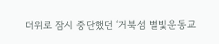더위로 잠시 중단했던 ‘거북섬 별빛운동교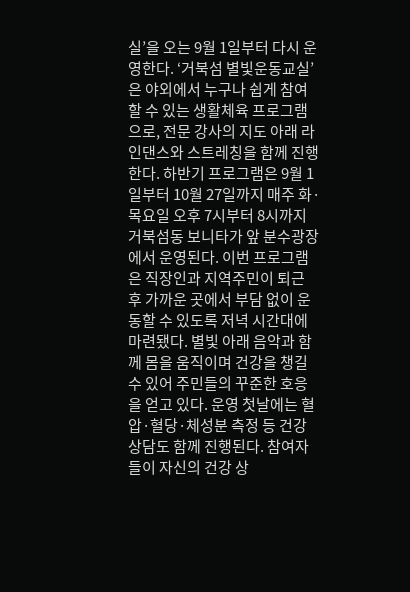실’을 오는 9월 1일부터 다시 운영한다. ‘거북섬 별빛운동교실’은 야외에서 누구나 쉽게 참여할 수 있는 생활체육 프로그램으로, 전문 강사의 지도 아래 라인댄스와 스트레칭을 함께 진행한다. 하반기 프로그램은 9월 1일부터 10월 27일까지 매주 화·목요일 오후 7시부터 8시까지 거북섬동 보니타가 앞 분수광장에서 운영된다. 이번 프로그램은 직장인과 지역주민이 퇴근 후 가까운 곳에서 부담 없이 운동할 수 있도록 저녁 시간대에 마련됐다. 별빛 아래 음악과 함께 몸을 움직이며 건강을 챙길 수 있어 주민들의 꾸준한 호응을 얻고 있다. 운영 첫날에는 혈압·혈당·체성분 측정 등 건강상담도 함께 진행된다. 참여자들이 자신의 건강 상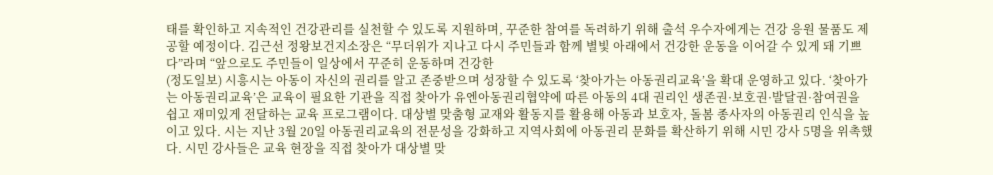태를 확인하고 지속적인 건강관리를 실천할 수 있도록 지원하며, 꾸준한 참여를 독려하기 위해 출석 우수자에게는 건강 응원 물품도 제공할 예정이다. 김근선 정왕보건지소장은 “무더위가 지나고 다시 주민들과 함께 별빛 아래에서 건강한 운동을 이어갈 수 있게 돼 기쁘다”라며 “앞으로도 주민들이 일상에서 꾸준히 운동하며 건강한
(정도일보) 시흥시는 아동이 자신의 권리를 알고 존중받으며 성장할 수 있도록 ‘찾아가는 아동권리교육’을 확대 운영하고 있다. ‘찾아가는 아동권리교육’은 교육이 필요한 기관을 직접 찾아가 유엔아동권리협약에 따른 아동의 4대 권리인 생존권·보호권·발달권·참여권을 쉽고 재미있게 전달하는 교육 프로그램이다. 대상별 맞춤형 교재와 활동지를 활용해 아동과 보호자, 돌봄 종사자의 아동권리 인식을 높이고 있다. 시는 지난 3월 20일 아동권리교육의 전문성을 강화하고 지역사회에 아동권리 문화를 확산하기 위해 시민 강사 5명을 위촉했다. 시민 강사들은 교육 현장을 직접 찾아가 대상별 맞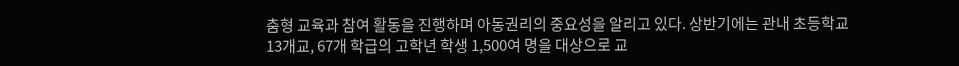춤형 교육과 참여 활동을 진행하며 아동권리의 중요성을 알리고 있다. 상반기에는 관내 초등학교 13개교, 67개 학급의 고학년 학생 1,500여 명을 대상으로 교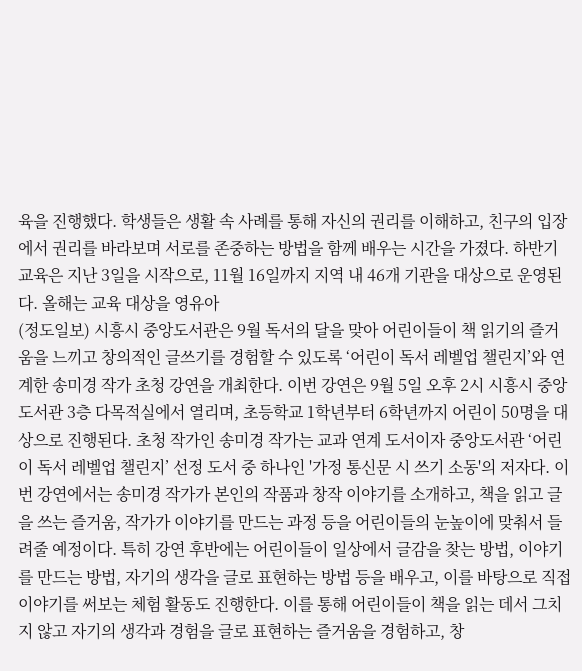육을 진행했다. 학생들은 생활 속 사례를 통해 자신의 권리를 이해하고, 친구의 입장에서 권리를 바라보며 서로를 존중하는 방법을 함께 배우는 시간을 가졌다. 하반기 교육은 지난 3일을 시작으로, 11월 16일까지 지역 내 46개 기관을 대상으로 운영된다. 올해는 교육 대상을 영유아
(정도일보) 시흥시 중앙도서관은 9월 독서의 달을 맞아 어린이들이 책 읽기의 즐거움을 느끼고 창의적인 글쓰기를 경험할 수 있도록 ‘어린이 독서 레벨업 챌린지’와 연계한 송미경 작가 초청 강연을 개최한다. 이번 강연은 9월 5일 오후 2시 시흥시 중앙도서관 3층 다목적실에서 열리며, 초등학교 1학년부터 6학년까지 어린이 50명을 대상으로 진행된다. 초청 작가인 송미경 작가는 교과 연계 도서이자 중앙도서관 ‘어린이 독서 레벨업 챌린지’ 선정 도서 중 하나인 '가정 통신문 시 쓰기 소동'의 저자다. 이번 강연에서는 송미경 작가가 본인의 작품과 창작 이야기를 소개하고, 책을 읽고 글을 쓰는 즐거움, 작가가 이야기를 만드는 과정 등을 어린이들의 눈높이에 맞춰서 들려줄 예정이다. 특히 강연 후반에는 어린이들이 일상에서 글감을 찾는 방법, 이야기를 만드는 방법, 자기의 생각을 글로 표현하는 방법 등을 배우고, 이를 바탕으로 직접 이야기를 써보는 체험 활동도 진행한다. 이를 통해 어린이들이 책을 읽는 데서 그치지 않고 자기의 생각과 경험을 글로 표현하는 즐거움을 경험하고, 창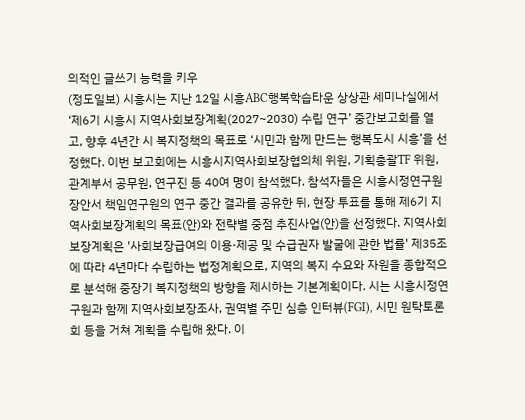의적인 글쓰기 능력을 키우
(정도일보) 시흥시는 지난 12일 시흥ABC행복학습타운 상상관 세미나실에서 ‘제6기 시흥시 지역사회보장계획(2027~2030) 수립 연구’ 중간보고회를 열고, 향후 4년간 시 복지정책의 목표로 ‘시민과 함께 만드는 행복도시 시흥’을 선정했다. 이번 보고회에는 시흥시지역사회보장협의체 위원, 기획총괄TF 위원, 관계부서 공무원, 연구진 등 40여 명이 참석했다. 참석자들은 시흥시정연구원 장안서 책임연구원의 연구 중간 결과를 공유한 뒤, 현장 투표를 통해 제6기 지역사회보장계획의 목표(안)와 전략별 중점 추진사업(안)을 선정했다. 지역사회보장계획은 '사회보장급여의 이용·제공 및 수급권자 발굴에 관한 법률' 제35조에 따라 4년마다 수립하는 법정계획으로, 지역의 복지 수요와 자원을 종합적으로 분석해 중장기 복지정책의 방향을 제시하는 기본계획이다. 시는 시흥시정연구원과 함께 지역사회보장조사, 권역별 주민 심층 인터뷰(FGI), 시민 원탁토론회 등을 거쳐 계획을 수립해 왔다. 이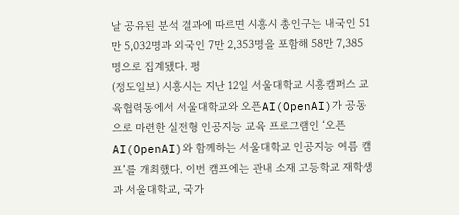날 공유된 분석 결과에 따르면 시흥시 총인구는 내국인 51만 5,032명과 외국인 7만 2,353명을 포함해 58만 7,385명으로 집계됐다. 평
(정도일보) 시흥시는 지난 12일 서울대학교 시흥캠퍼스 교육협력동에서 서울대학교와 오픈AI(OpenAI)가 공동으로 마련한 실전형 인공지능 교육 프로그램인 ‘오픈AI(OpenAI)와 함께하는 서울대학교 인공지능 여름 캠프’를 개최했다. 이번 캠프에는 관내 소재 고등학교 재학생과 서울대학교, 국가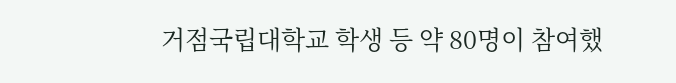거점국립대학교 학생 등 약 80명이 참여했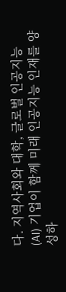다. 지역사회와 대학, 글로벌 인공지능(AI) 기업이 함께 미래 인공지능 인재를 양성하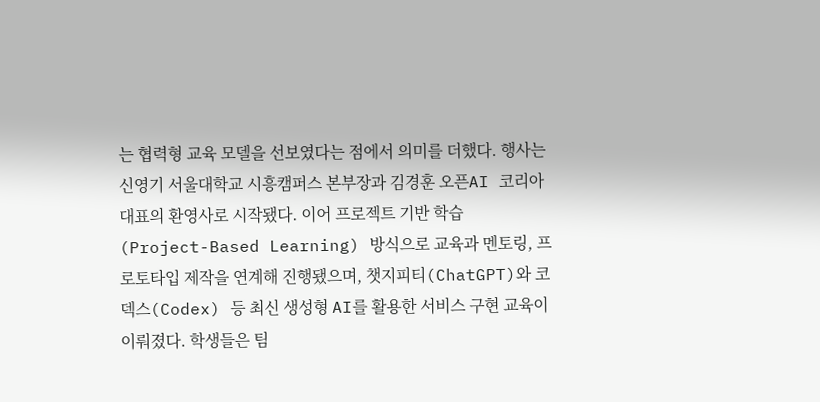는 협력형 교육 모델을 선보였다는 점에서 의미를 더했다. 행사는 신영기 서울대학교 시흥캠퍼스 본부장과 김경훈 오픈AI 코리아 대표의 환영사로 시작됐다. 이어 프로젝트 기반 학습(Project-Based Learning) 방식으로 교육과 멘토링, 프로토타입 제작을 연계해 진행됐으며, 챗지피티(ChatGPT)와 코덱스(Codex) 등 최신 생성형 AI를 활용한 서비스 구현 교육이 이뤄졌다. 학생들은 팀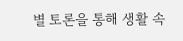별 토론을 통해 생활 속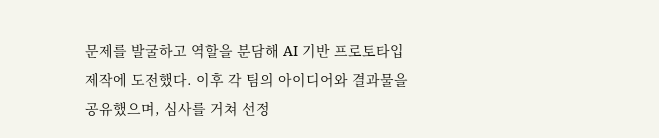문제를 발굴하고 역할을 분담해 AI 기반 프로토타입 제작에 도전했다. 이후 각 팀의 아이디어와 결과물을 공유했으며, 심사를 거쳐 선정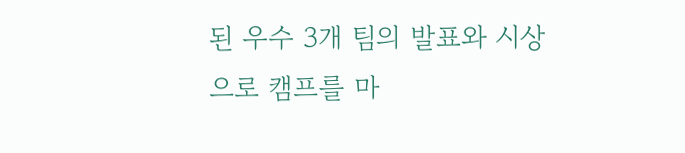된 우수 3개 팀의 발표와 시상으로 캠프를 마